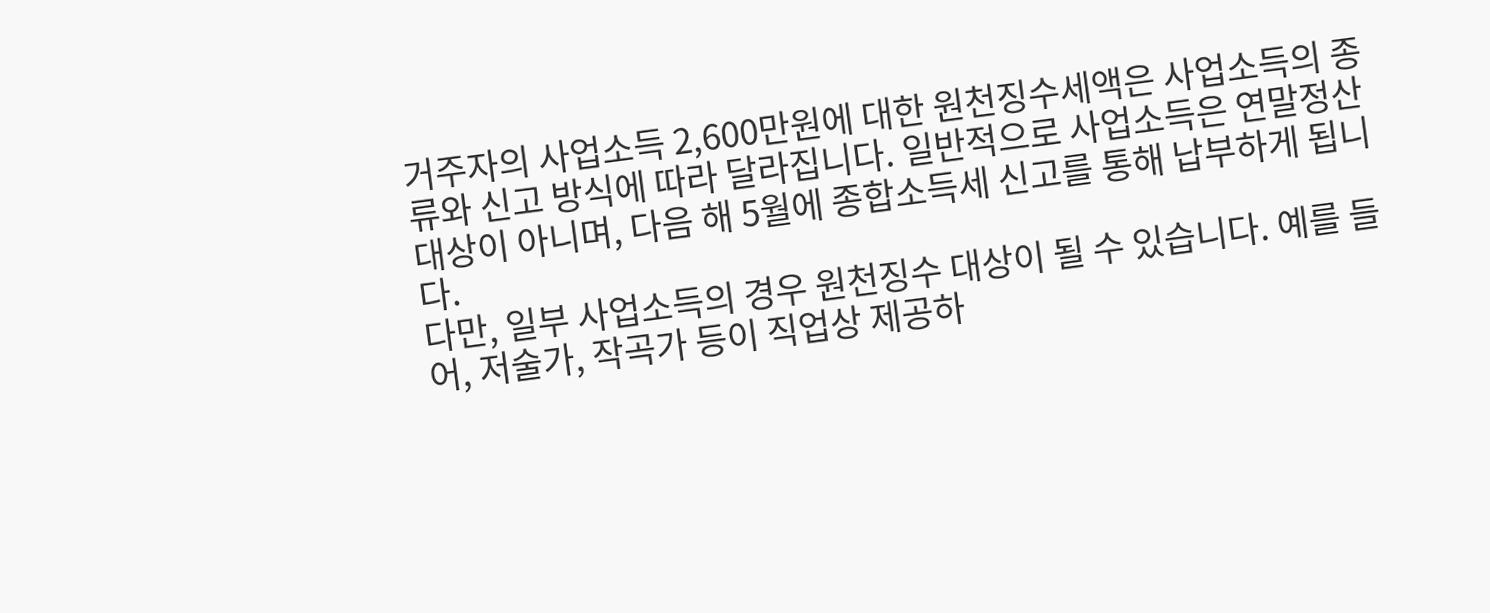거주자의 사업소득 2,600만원에 대한 원천징수세액은 사업소득의 종류와 신고 방식에 따라 달라집니다. 일반적으로 사업소득은 연말정산 대상이 아니며, 다음 해 5월에 종합소득세 신고를 통해 납부하게 됩니다.
다만, 일부 사업소득의 경우 원천징수 대상이 될 수 있습니다. 예를 들어, 저술가, 작곡가 등이 직업상 제공하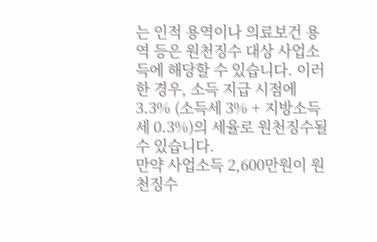는 인적 용역이나 의료보건 용역 등은 원천징수 대상 사업소득에 해당할 수 있습니다. 이러한 경우, 소득 지급 시점에 3.3% (소득세 3% + 지방소득세 0.3%)의 세율로 원천징수될 수 있습니다.
만약 사업소득 2,600만원이 원천징수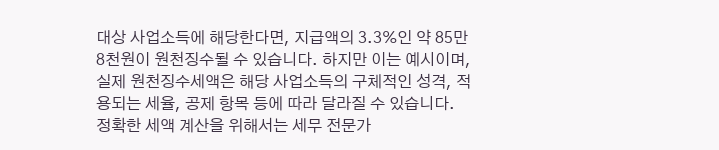대상 사업소득에 해당한다면, 지급액의 3.3%인 약 85만 8천원이 원천징수될 수 있습니다. 하지만 이는 예시이며, 실제 원천징수세액은 해당 사업소득의 구체적인 성격, 적용되는 세율, 공제 항목 등에 따라 달라질 수 있습니다.
정확한 세액 계산을 위해서는 세무 전문가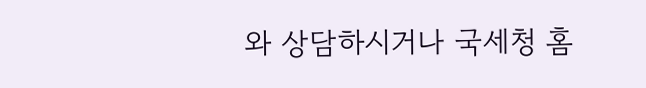와 상담하시거나 국세청 홈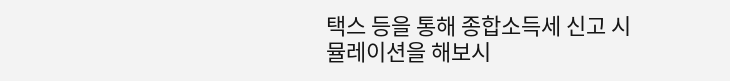택스 등을 통해 종합소득세 신고 시뮬레이션을 해보시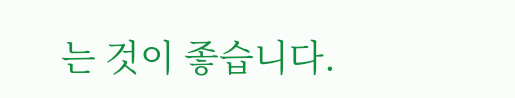는 것이 좋습니다.